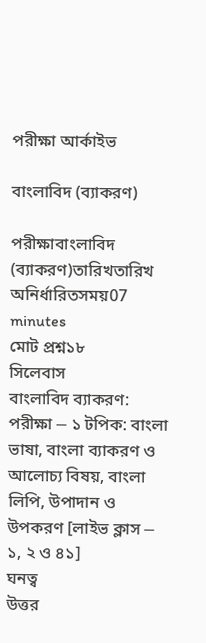পরীক্ষা আর্কাইভ

বাংলাবিদ (ব্যাকরণ)

পরীক্ষাবাংলাবিদ (ব্যাকরণ)তারিখতারিখ অনির্ধারিতসময়07 minutes
মোট প্রশ্ন১৮
সিলেবাস
বাংলাবিদ ব্যাকরণ: পরীক্ষা ⎯ ১ টপিক: বাংলা ভাষা, বাংলা ব্যাকরণ ও আলোচ্য বিষয়, বাংলা লিপি, উপাদান ও উপকরণ [লাইভ ক্লাস ⎯ ১, ২ ও ৪১]
ঘনত্ব
উত্তর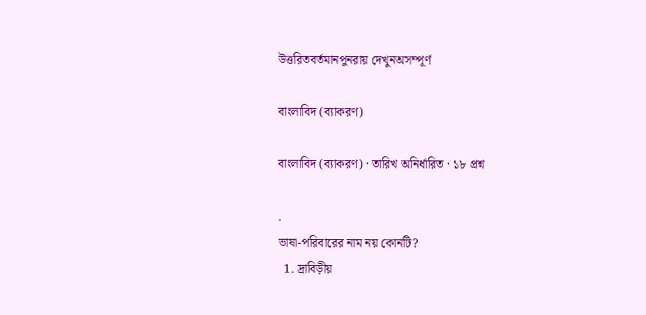উত্তরিতবর্তমানপুনরায় দেখুনঅসম্পূর্ণ

বাংলাবিদ (ব্যাকরণ)

বাংলাবিদ (ব্যাকরণ) · তারিখ অনির্ধারিত · ১৮ প্রশ্ন

.
ভাষা-পরিবারের নাম নয় কোনটি?
  1. দ্রাবিড়ীয়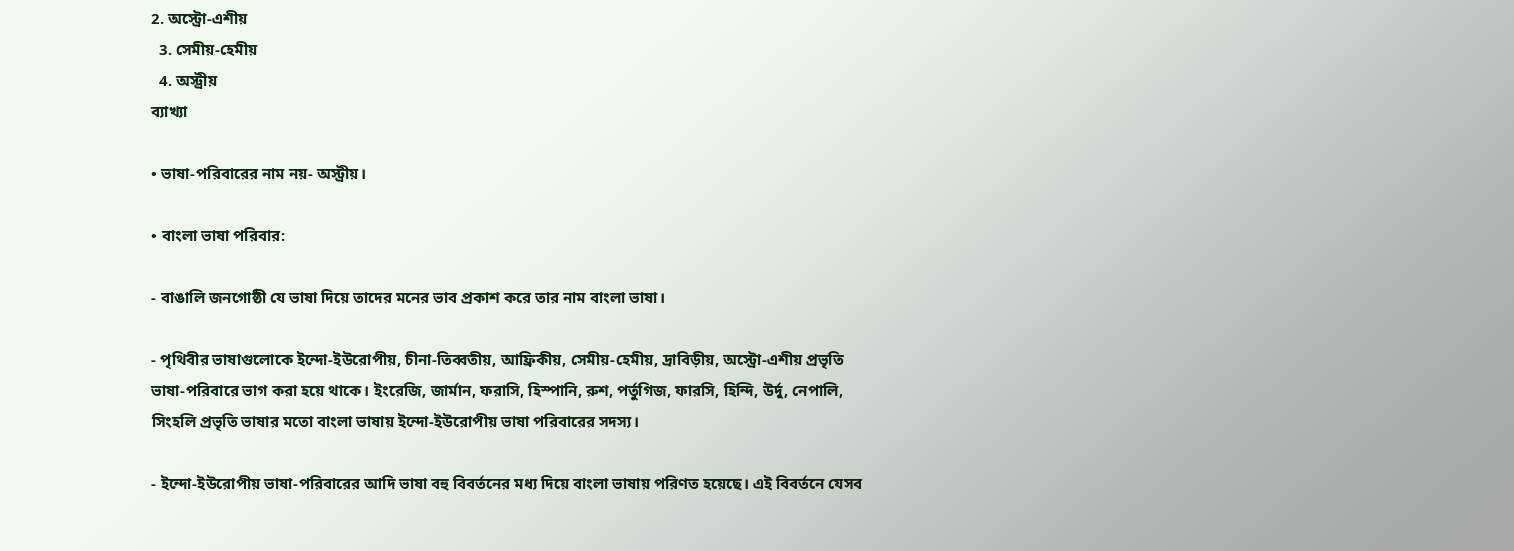2. অস্ট্রো-এশীয়
  3. সেমীয়-হেমীয়
  4. অস্ট্রীয়
ব্যাখ্যা

• ভাষা-পরিবারের নাম নয়- অস্ট্রীয়।

• বাংলা ভাষা পরিবার:

- বাঙালি জনগোষ্ঠী যে ভাষা দিয়ে তাদের মনের ভাব প্রকাশ করে তার নাম বাংলা ভাষা।

- পৃথিবীর ভাষাগুলোকে ইন্দো-ইউরোপীয়, চীনা-তিব্বতীয়, আফ্রিকীয়, সেমীয়-হেমীয়, দ্রাবিড়ীয়, অস্ট্রো-এশীয় প্রভৃতি ভাষা-পরিবারে ভাগ করা হয়ে থাকে। ইংরেজি, জার্মান, ফরাসি, হিস্পানি, রুশ, পর্তুগিজ, ফারসি, হিন্দি, উর্দু, নেপালি, সিংহলি প্রভৃতি ভাষার মতো বাংলা ভাষায় ইন্দো-ইউরোপীয় ভাষা পরিবারের সদস্য।

- ইন্দো-ইউরোপীয় ভাষা-পরিবারের আদি ভাষা বহু বিবর্তনের মধ্য দিয়ে বাংলা ভাষায় পরিণত হয়েছে। এই বিবর্তনে যেসব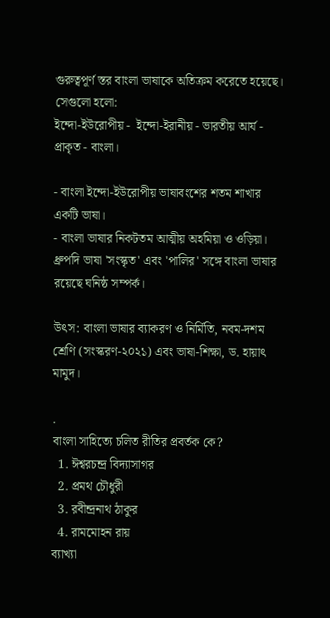গুরুত্বপূর্ণ স্তর বাংলা ভাষাকে অতিক্রম করেতে হয়েছে।
সেগুলো হলো:
ইন্দো-ইউরোপীয় -  ইন্দো-ইরানীয় - ভারতীয় আর্য - প্রাকৃত - বাংলা।

- বাংলা ইন্দো-ইউরোপীয় ভাষাবংশের শতম শাখার একটি ভাষা।
- বাংলা ভাষার নিকটতম আত্মীয় অহমিয়া ও ওড়িয়া। ধ্রুপদি ভাষা 'সংস্কৃত' এবং 'পালির' সঙ্গে বাংলা ভাষার রয়েছে ঘনিষ্ঠ সম্পর্ক।

উৎস: বাংলা ভাষার ব্যাকরণ ও নির্মিতি, নবম-দশম শ্রেণি (সংস্করণ-২০২১) এবং ভাষা-শিক্ষা, ড. হায়াৎ মামুদ।

.
বাংলা সাহিত্যে চলিত রীতির প্রবর্তক কে?
  1. ঈশ্বরচন্দ্র বিদ্যাসাগর
  2. প্রমথ চৌধুরী
  3. রবীন্দ্রনাথ ঠাকুর
  4. রামমোহন রায়
ব্যাখ্যা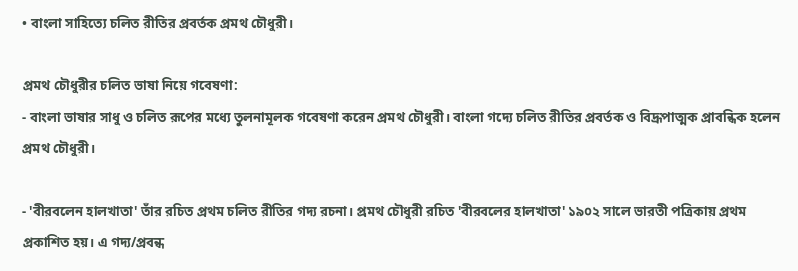• বাংলা সাহিত্যে চলিত রীতির প্রবর্তক প্রমথ চৌধুরী।

প্রমথ চৌধুরীর চলিত ভাষা নিয়ে গবেষণা:
- বাংলা ভাষার সাধু ও চলিত রূপের মধ্যে তুলনামূলক গবেষণা করেন প্রমথ চৌধুরী। বাংলা গদ্যে চলিত রীতির প্রবর্তক ও বিদ্রূপাত্মক প্রাবন্ধিক হলেন প্রমথ চৌধুরী।

- 'বীরবলেন হালখাতা' তাঁর রচিত প্রথম চলিত রীতির গদ্য রচনা। প্রমথ চৌধুরী রচিত 'বীরবলের হালখাতা' ১৯০২ সালে ভারতী পত্রিকায় প্রথম প্রকাশিত হয়। এ গদ্য/প্রবন্ধ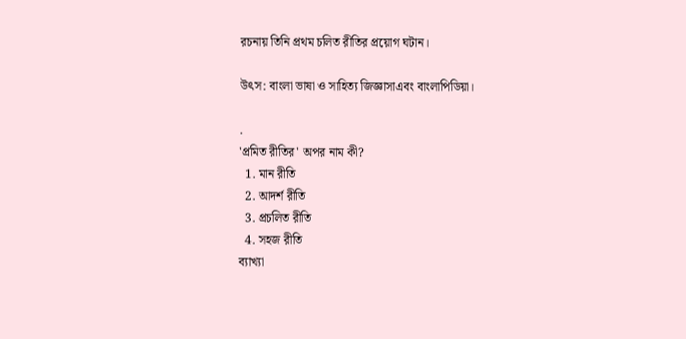রচনায় তিনি প্রথম চলিত রীতির প্রয়োগ ঘটান।

উৎস: বাংলা ভাষা ও সাহিত্য জিজ্ঞাসাএবং বাংলাপিডিয়া।

.
'প্রমিত রীতির' অপর নাম কী?
  1. মান রীতি
  2. আদর্শ রীতি
  3. প্রচলিত রীতি
  4. সহজ রীতি
ব্যাখ্যা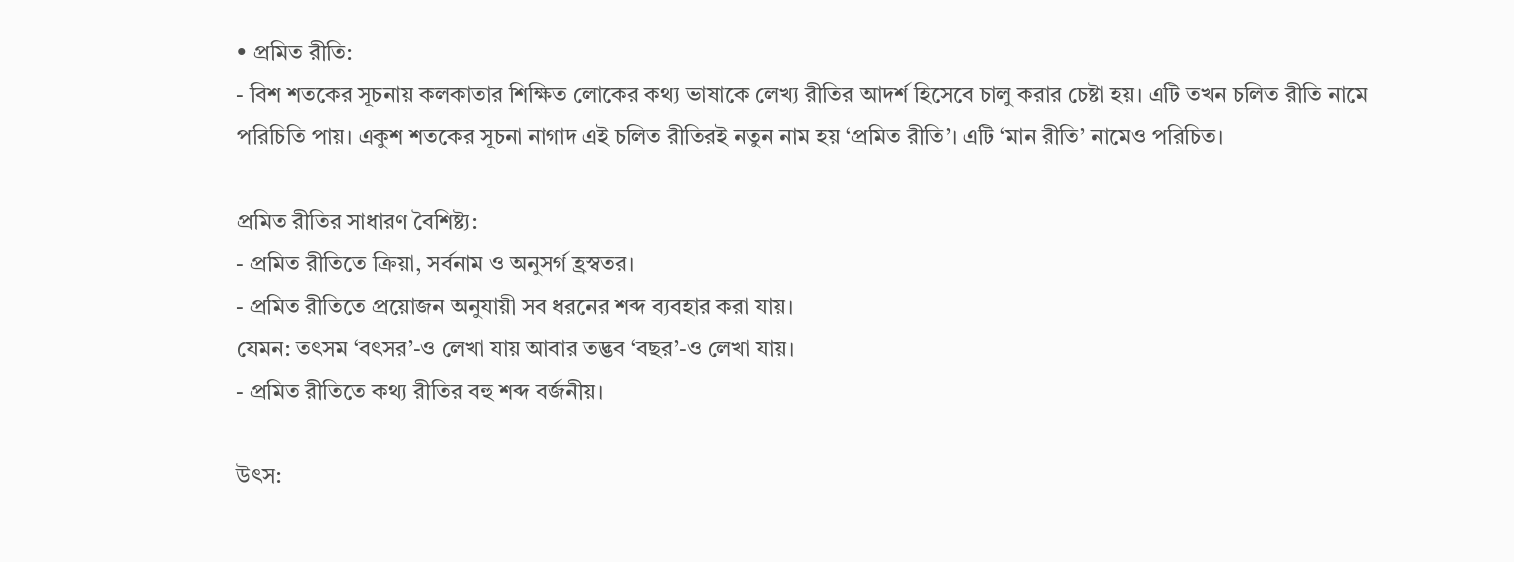• প্রমিত রীতি:
- বিশ শতকের সূচনায় কলকাতার শিক্ষিত লোকের কথ্য ভাষাকে লেখ্য রীতির আদর্শ হিসেবে চালু করার চেষ্টা হয়। এটি তখন চলিত রীতি নামে পরিচিতি পায়। একুশ শতকের সূচনা নাগাদ এই চলিত রীতিরই নতুন নাম হয় ‘প্রমিত রীতি’। এটি ‘মান রীতি’ নামেও পরিচিত।

প্রমিত রীতির সাধারণ বৈশিষ্ট্য:
- প্রমিত রীতিতে ক্রিয়া, সর্বনাম ও অনুসর্গ হ্রস্বতর।
- প্রমিত রীতিতে প্রয়োজন অনুযায়ী সব ধরনের শব্দ ব্যবহার করা যায়।
যেমন: তৎসম ‘বৎসর’-ও লেখা যায় আবার তদ্ভব ‘বছর’-ও লেখা যায়।
- প্রমিত রীতিতে কথ্য রীতির বহু শব্দ বর্জনীয়।

উৎস: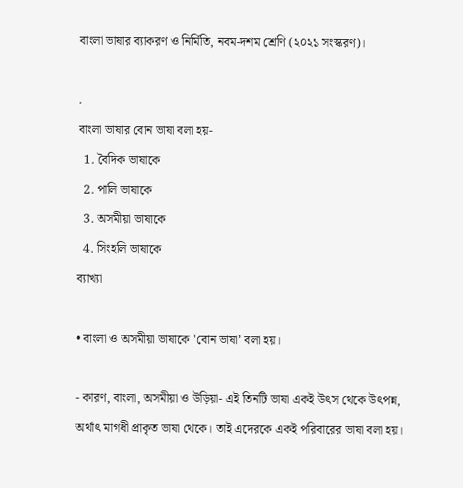বাংলা ভাষার ব্যাকরণ ও নির্মিতি, নবম-দশম শ্রেণি (২০২১ সংস্করণ)।

.
বাংলা ভাষার বোন ভাষা বলা হয়-
  1. বৈদিক ভাষাকে
  2. পালি ভাষাকে
  3. অসমীয়া ভাষাকে
  4. সিংহলি ভাষাকে
ব্যাখ্যা

• বাংলা ও অসমীয়া ভাষাকে 'বোন ভাষা’ বলা হয়।

- কারণ, বাংলা, অসমীয়া ও উড়িয়া- এই তিনটি ভাষা একই উৎস থেকে উৎপন্ন, অর্থাৎ মাগধী প্রাকৃত ভাষা থেকে। তাই এদেরকে একই পরিবারের ভাষা বলা হয়।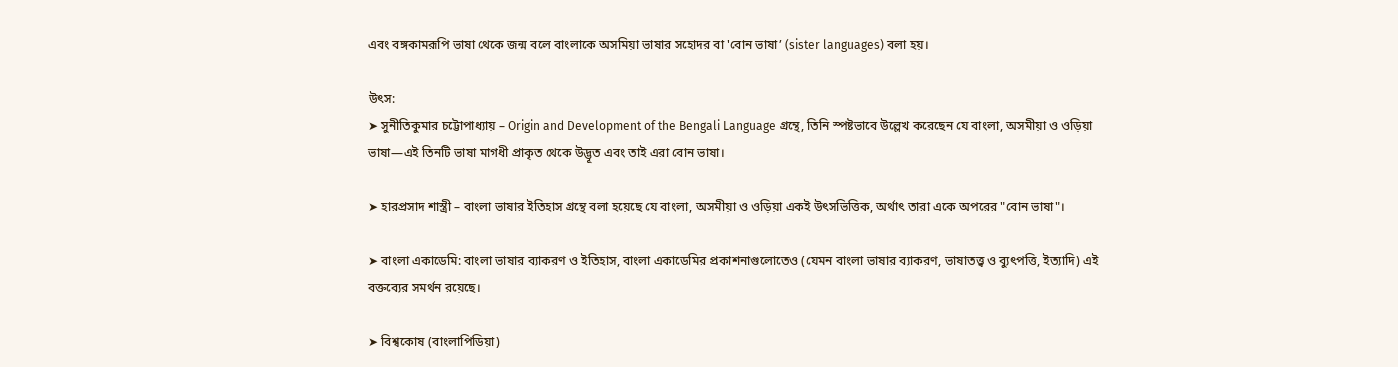এবং বঙ্গকামরূপি ভাষা থেকে জন্ম বলে বাংলাকে অসমিয়া ভাষার সহোদর বা 'বোন ভাষা’ (sister languages) বলা হয়।

উৎস:
➤ সুনীতিকুমার চট্টোপাধ্যায় – Origin and Development of the Bengali Language গ্রন্থে, তিনি স্পষ্টভাবে উল্লেখ করেছেন যে বাংলা, অসমীয়া ও ওড়িয়া ভাষা—এই তিনটি ভাষা মাগধী প্রাকৃত থেকে উদ্ভূত এবং তাই এরা বোন ভাষা।

➤ হারপ্রসাদ শাস্ত্রী – বাংলা ভাষার ইতিহাস গ্রন্থে বলা হয়েছে যে বাংলা, অসমীয়া ও ওড়িয়া একই উৎসভিত্তিক, অর্থাৎ তারা একে অপরের "বোন ভাষা"।

➤ বাংলা একাডেমি: বাংলা ভাষার ব্যাকরণ ও ইতিহাস, বাংলা একাডেমির প্রকাশনাগুলোতেও (যেমন বাংলা ভাষার ব্যাকরণ, ভাষাতত্ত্ব ও ব্যুৎপত্তি, ইত্যাদি) এই বক্তব্যের সমর্থন রয়েছে।

➤ বিশ্বকোষ (বাংলাপিডিয়া)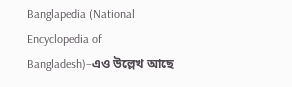Banglapedia (National Encyclopedia of Bangladesh)–এও উল্লেখ আছে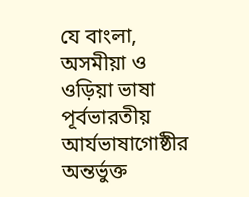যে বাংলা, অসমীয়া ও ওড়িয়া ভাষা পূর্বভারতীয় আর্যভাষাগোষ্ঠীর অন্তর্ভুক্ত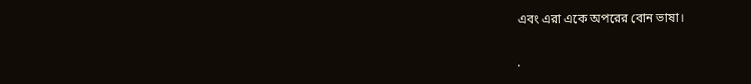এবং এরা একে অপরের বোন ভাষা।

.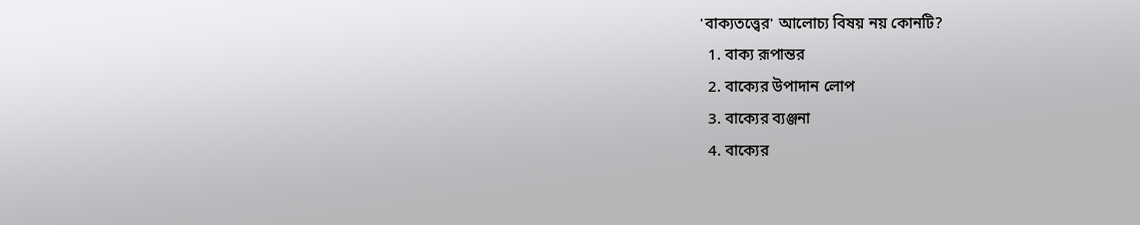'বাক্যতত্ত্বের' আলোচ্য বিষয় নয় কোনটি?
  1. বাক্য রূপান্তর
  2. বাক্যের উপাদান লোপ
  3. বাক্যের ব্যঞ্জনা
  4. বাক্যের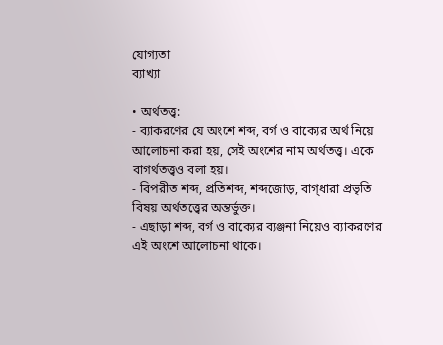যোগ্যতা
ব্যাখ্যা

• অর্থতত্ত্ব:
- ব্যাকরণের যে অংশে শব্দ, বর্গ ও বাক্যের অর্থ নিয়ে আলোচনা করা হয়, সেই অংশের নাম অর্থতত্ত্ব। একে বাগর্থতত্ত্বও বলা হয়।
- বিপরীত শব্দ, প্রতিশব্দ, শব্দজোড়, বাগ্‌ধারা প্রভৃতি বিষয় অর্থতত্ত্বের অন্তর্ভুক্ত।
- এছাড়া শব্দ, বর্গ ও বাক্যের ব্যঞ্জনা নিয়েও ব্যাকরণের এই অংশে আলোচনা থাকে।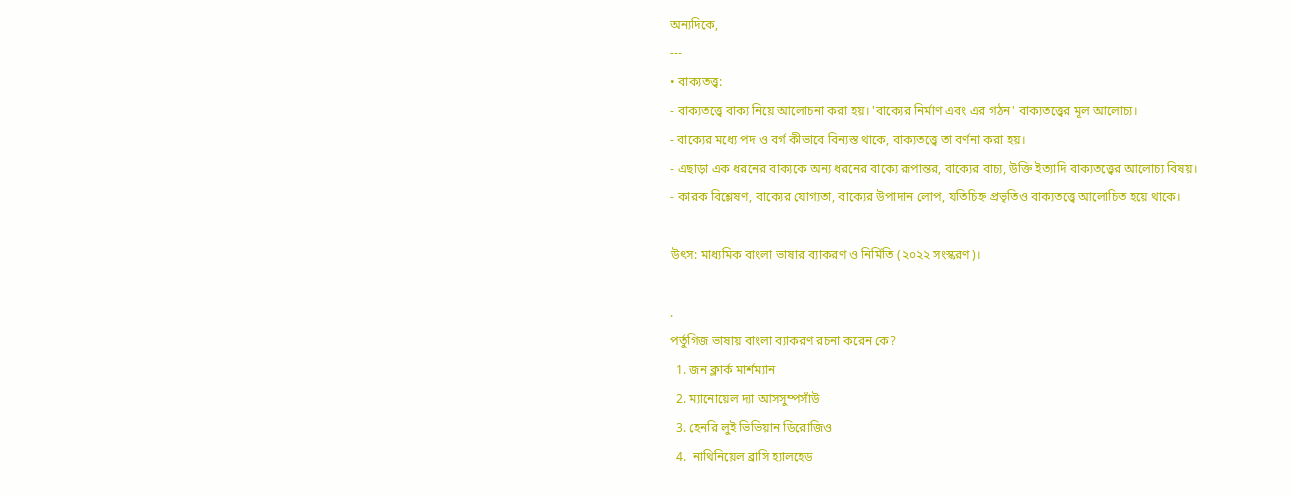অন্যদিকে,
---
• বাক্যতত্ত্ব:
- বাক্যতত্ত্বে বাক্য নিয়ে আলোচনা করা হয়। 'বাক্যের নির্মাণ এবং এর গঠন' বাক্যতত্ত্বের মূল আলোচ্য।
- বাক্যের মধ্যে পদ ও বর্গ কীভাবে বিন্যস্ত থাকে, বাক্যতত্ত্বে তা বর্ণনা করা হয়।
- এছাড়া এক ধরনের বাক্যকে অন্য ধরনের বাক্যে রূপান্তর, বাক্যের বাচ্য, উক্তি ইত্যাদি বাক্যতত্ত্বের আলোচ্য বিষয়।
- কারক বিশ্লেষণ, বাক্যের যোগ্যতা, বাক্যের উপাদান লোপ, যতিচিহ্ন প্রভৃতিও বাক্যতত্ত্বে আলোচিত হয়ে থাকে।

উৎস: মাধ্যমিক বাংলা ভাষার ব্যাকরণ ও নির্মিতি (২০২২ সংস্করণ)।

.
পর্তুগিজ ভাষায় বাংলা ব্যাকরণ রচনা করেন কে?
  1. জন ক্লার্ক মার্শম্যান
  2. ম্যানোয়েল দ্যা আসসুম্পসাঁউ
  3. হেনরি লুই ভিভিয়ান ডিরোজিও
  4.  নাথিনিয়েল ব্রাসি হ্যালহেড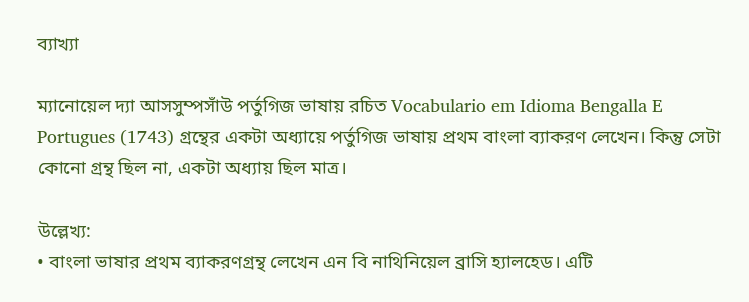ব্যাখ্যা

ম্যানোয়েল দ্যা আসসুম্পসাঁউ পর্তুগিজ ভাষায় রচিত Vocabulario em Idioma Bengalla E Portugues (1743) গ্রন্থের একটা অধ্যায়ে পর্তুগিজ ভাষায় প্রথম বাংলা ব্যাকরণ লেখেন। কিন্তু সেটা কোনো গ্রন্থ ছিল না, একটা অধ্যায় ছিল মাত্র।

উল্লেখ্য:
• বাংলা ভাষার প্রথম ব্যাকরণগ্রন্থ লেখেন এন বি নাথিনিয়েল ব্রাসি হ্যালহেড। এটি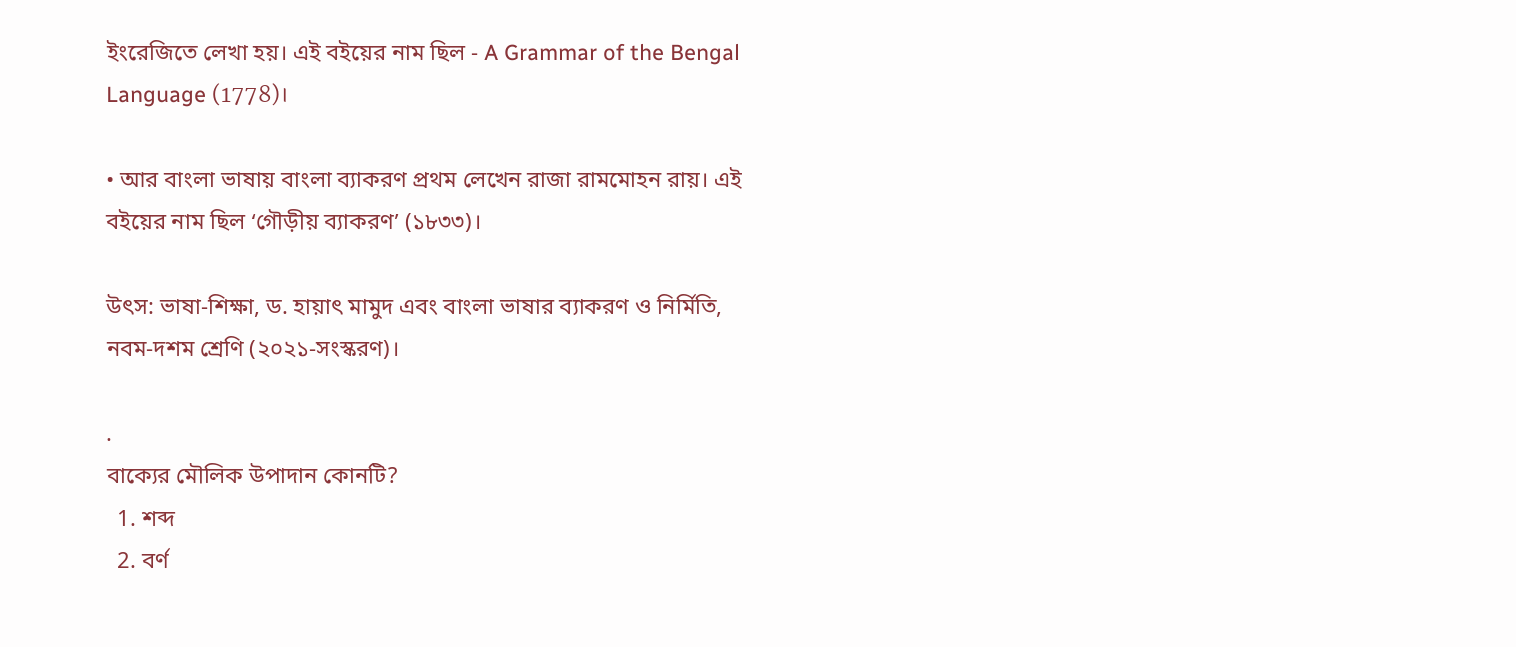ইংরেজিতে লেখা হয়। এই বইয়ের নাম ছিল - A Grammar of the Bengal Language (1778)।

• আর বাংলা ভাষায় বাংলা ব্যাকরণ প্রথম লেখেন রাজা রামমোহন রায়। এই বইয়ের নাম ছিল ‘গৌড়ীয় ব্যাকরণ’ (১৮৩৩)।

উৎস: ভাষা-শিক্ষা, ড. হায়াৎ মামুদ এবং বাংলা ভাষার ব্যাকরণ ও নির্মিতি, নবম-দশম শ্রেণি (২০২১-সংস্করণ)।

.
বাক্যের মৌলিক উপাদান কোনটি?
  1. শব্দ
  2. বর্ণ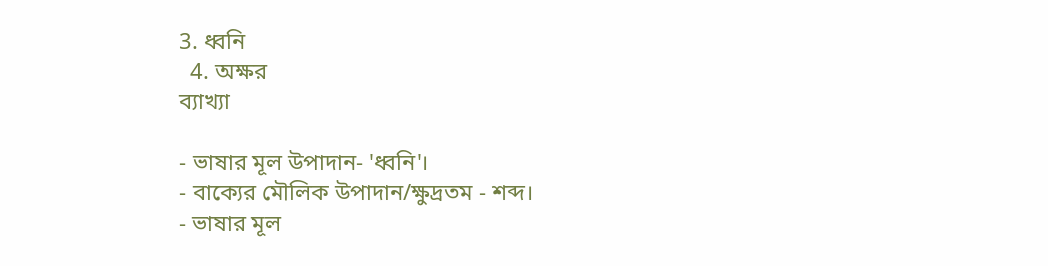3. ধ্বনি
  4. অক্ষর
ব্যাখ্যা

- ভাষার মূল উপাদান- 'ধ্বনি'।
- বাক্যের মৌলিক উপাদান/ক্ষুদ্রতম - শব্দ।
- ভাষার মূল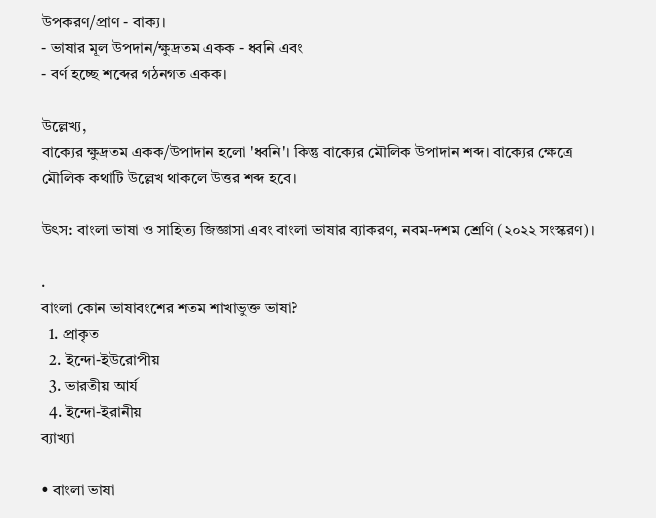উপকরণ/প্রাণ - বাক্য।
- ভাষার মূল উপদান/ক্ষুদ্রতম একক - ধ্বনি এবং
- বর্ণ হচ্ছে শব্দের গঠনগত একক।

উল্লেখ্য,
বাক্যের ক্ষুদ্রতম একক/উপাদান হলো 'ধ্বনি'। কিন্তু বাক্যের মৌলিক উপাদান শব্দ। বাক্যের ক্ষেত্রে মৌলিক কথাটি উল্লেখ থাকলে উত্তর শব্দ হবে।

উৎস: বাংলা ভাষা ও সাহিত্য জিজ্ঞাসা এবং বাংলা ভাষার ব্যাকরণ, নবম-দশম শ্রেণি (২০২২ সংস্করণ)।

.
বাংলা কোন ভাষাবংশের শতম শাখাভুক্ত ভাষা?
  1. প্রাকৃত
  2. ইন্দো-ইউরোপীয়
  3. ভারতীয় আর্য
  4. ইন্দো-ইরানীয়
ব্যাখ্যা

• বাংলা ভাষা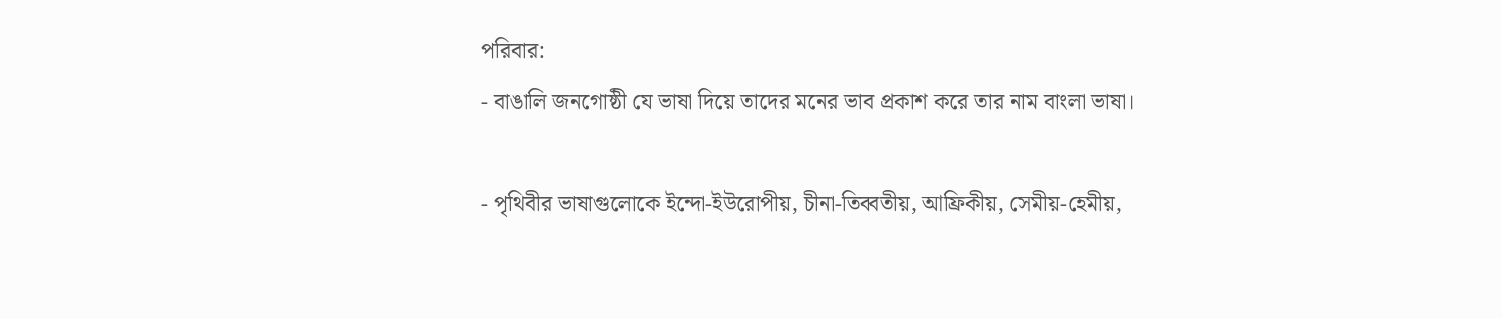পরিবার:
- বাঙালি জনগোষ্ঠী যে ভাষা দিয়ে তাদের মনের ভাব প্রকাশ করে তার নাম বাংলা ভাষা।

- পৃথিবীর ভাষাগুলোকে ইন্দো-ইউরোপীয়, চীনা-তিব্বতীয়, আফ্রিকীয়, সেমীয়-হেমীয়,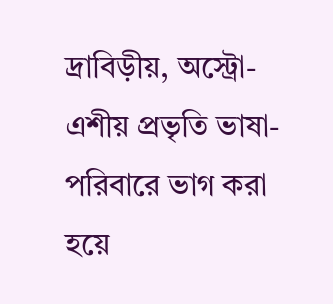দ্রাবিড়ীয়, অস্ট্রো-এশীয় প্রভৃতি ভাষা-পরিবারে ভাগ করা হয়ে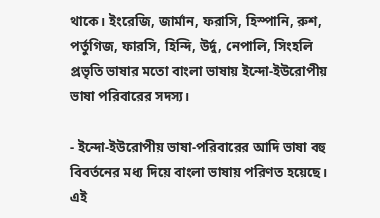থাকে। ইংরেজি, জার্মান, ফরাসি, হিস্পানি, রুশ, পর্তুগিজ, ফারসি, হিন্দি, উর্দু, নেপালি, সিংহলি প্রভৃতি ভাষার মতো বাংলা ভাষায় ইন্দো-ইউরোপীয় ভাষা পরিবারের সদস্য।

- ইন্দো-ইউরোপীয় ভাষা-পরিবারের আদি ভাষা বহু বিবর্তনের মধ্য দিয়ে বাংলা ভাষায় পরিণত হয়েছে। এই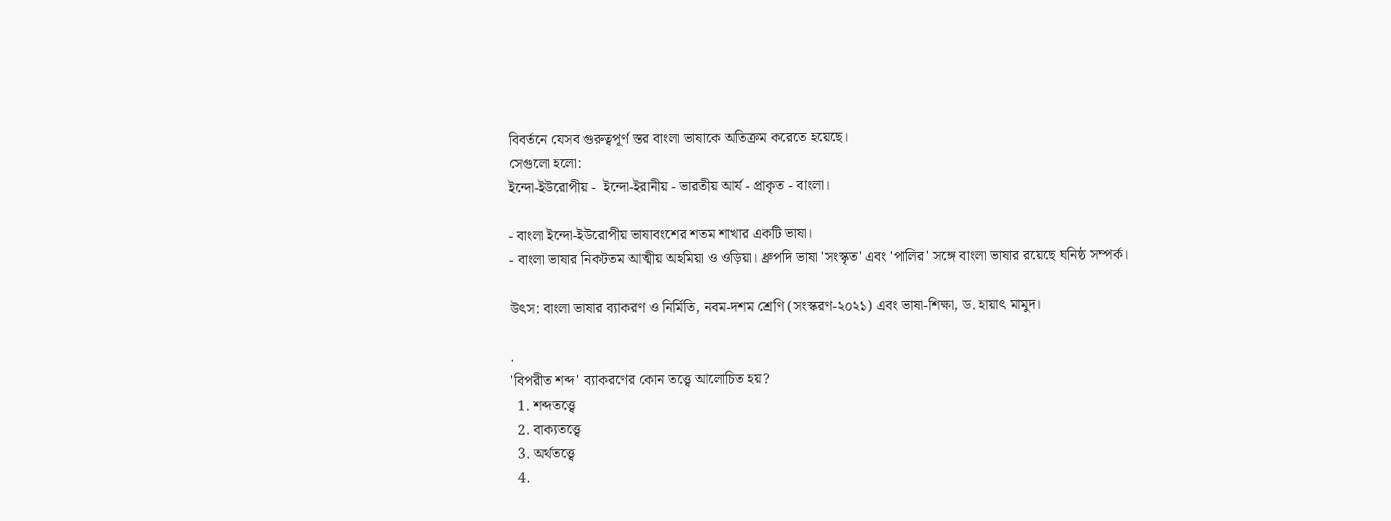বিবর্তনে যেসব গুরুত্বপূর্ণ স্তর বাংলা ভাষাকে অতিক্রম করেতে হয়েছে।
সেগুলো হলো:
ইন্দো-ইউরোপীয় -  ইন্দো-ইরানীয় - ভারতীয় আর্য - প্রাকৃত - বাংলা।

- বাংলা ইন্দো-ইউরোপীয় ভাষাবংশের শতম শাখার একটি ভাষা।
- বাংলা ভাষার নিকটতম আত্মীয় অহমিয়া ও ওড়িয়া। ধ্রুপদি ভাষা 'সংস্কৃত' এবং 'পালির' সঙ্গে বাংলা ভাষার রয়েছে ঘনিষ্ঠ সম্পর্ক।

উৎস: বাংলা ভাষার ব্যাকরণ ও নির্মিতি, নবম-দশম শ্রেণি (সংস্করণ-২০২১) এবং ভাষা-শিক্ষা, ড. হায়াৎ মামুদ।

.
'বিপরীত শব্দ' ব্যাকরণের কোন তত্ত্বে আলোচিত হয়?
  1. শব্দতত্ত্বে
  2. বাক্যতত্ত্বে
  3. অর্থতত্ত্বে
  4.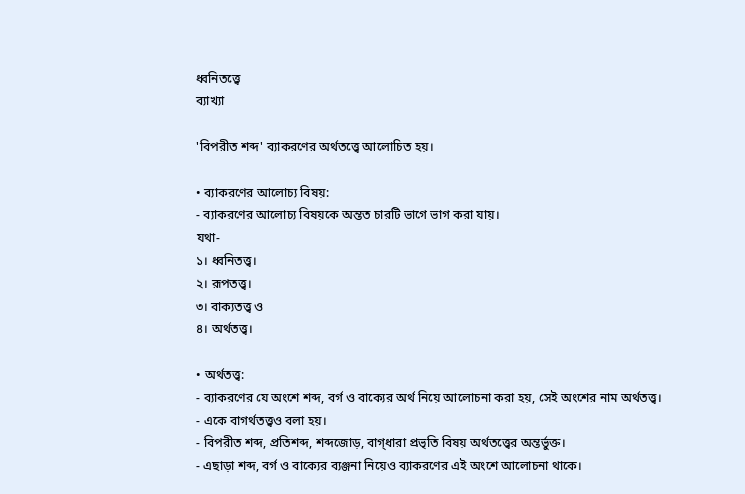ধ্বনিতত্ত্বে
ব্যাখ্যা

'বিপরীত শব্দ' ব্যাকরণের অর্থতত্ত্বে আলোচিত হয়।

• ব্যাকরণের আলোচ্য বিষয়:
- ব্যাকরণের আলোচ্য বিষয়কে অন্তত চারটি ভাগে ভাগ করা যায়।
যথা-
১। ধ্বনিতত্ত্ব।
২। রূপতত্ত্ব।
৩। বাক্যতত্ত্ব ও
৪। অর্থতত্ত্ব।

• অর্থতত্ত্ব:
- ব্যাকরণের যে অংশে শব্দ, বর্গ ও বাক্যের অর্থ নিয়ে আলোচনা করা হয়, সেই অংশের নাম অর্থতত্ত্ব।
- একে বাগর্থতত্ত্বও বলা হয়।
- বিপরীত শব্দ, প্রতিশব্দ, শব্দজোড়, বাগ্‌ধারা প্রভৃতি বিষয় অর্থতত্ত্বের অন্তর্ভুক্ত।
- এছাড়া শব্দ, বর্গ ও বাক্যের ব্যঞ্জনা নিয়েও ব্যাকরণের এই অংশে আলোচনা থাকে।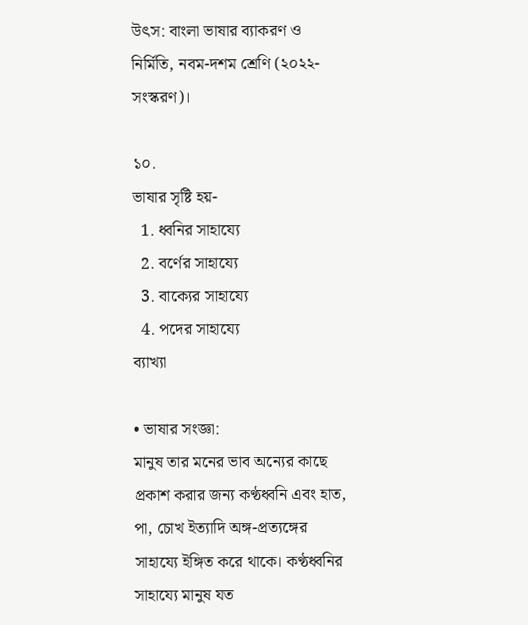উৎস: বাংলা ভাষার ব্যাকরণ ও নির্মিতি, নবম-দশম শ্রেণি (২০২২-সংস্করণ)।

১০.
ভাষার সৃষ্টি হয়-
  1. ধ্বনির সাহায্যে
  2. বর্ণের সাহায্যে
  3. বাক্যের সাহায্যে
  4. পদের সাহায্যে
ব্যাখ্যা

• ভাষার সংজ্ঞা:
মানুষ তার মনের ভাব অন্যের কাছে প্রকাশ করার জন্য কণ্ঠধ্বনি এবং হাত, পা, চোখ ইত্যাদি অঙ্গ-প্রত্যঙ্গের সাহায্যে ইঙ্গিত করে থাকে। কণ্ঠধ্বনির সাহায্যে মানুষ যত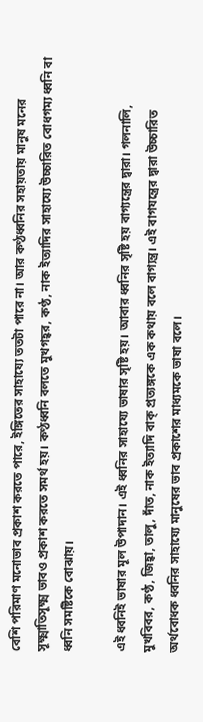বেশি পরিমাণ মনোভাব প্রকাশ করতে পারে, ইঙ্গিতের সাহায্যে ততটা পারে না। আর কণ্ঠধ্বনির সহায়তায় মানুষ মনের সূক্ষ্মাতিসূক্ষ্ম ভাবও প্রকাশ করতে সমর্থ হয়। কণ্ঠধ্বনি বলতে মুখগহ্বর, কণ্ঠ, নাক ইত্যাদির সাহায্যে উচ্চারিত বোধগম্য ধ্বনি বা ধ্বনি সমষ্টিকে বোঝায়।

এই ধ্বনিই ভাষার মূল উপাদান। এই ধ্বনির সাহায্যে ভাষার সৃষ্টি হয়। আবার ধ্বনির সৃষ্টি হয় বাগ্যন্ত্রের দ্বারা। গলনালি, মুখবিবর, কণ্ঠ, জিহ্বা, তালু, দাঁত, নাক ইত্যাদি বাক্ প্রত্যঙ্গকে এক কথায় বলে বাগ্যন্ত্র। এই বাগযন্ত্রের দ্বারা উচ্চারিত অর্থবোধক ধ্বনির সাহায্যে মানুষের ভাব প্রকাশের মাধ্যমকে ভাষা বলে।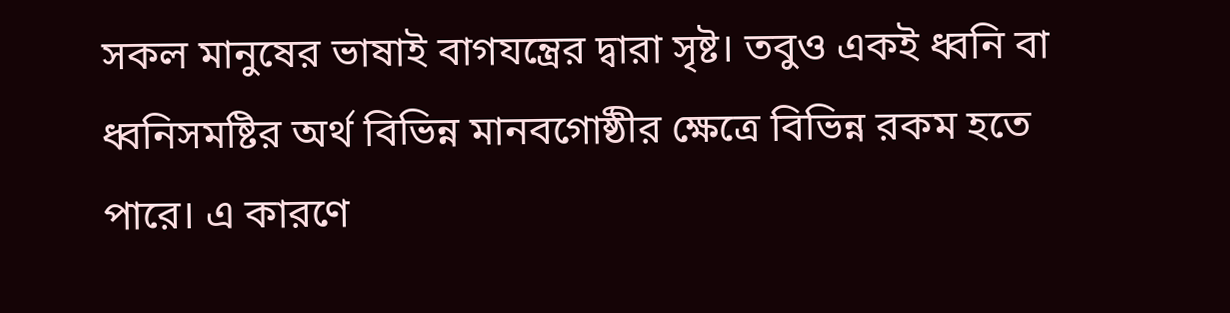সকল মানুষের ভাষাই বাগযন্ত্রের দ্বারা সৃষ্ট। তবুও একই ধ্বনি বা ধ্বনিসমষ্টির অর্থ বিভিন্ন মানবগোষ্ঠীর ক্ষেত্রে বিভিন্ন রকম হতে পারে। এ কারণে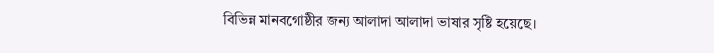বিভিন্ন মানবগোষ্ঠীর জন্য আলাদা আলাদা ভাষার সৃষ্টি হয়েছে।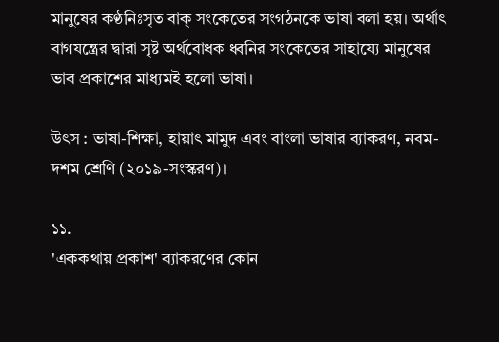মানুষের কণ্ঠনিঃসৃত বাক্ সংকেতের সংগঠনকে ভাষা বলা হয়। অর্থাৎ বাগযন্ত্রের দ্বারা সৃষ্ট অর্থবোধক ধ্বনির সংকেতের সাহায্যে মানুষের ভাব প্রকাশের মাধ্যমই হলো ভাষা।

উৎস : ভাষা-শিক্ষা, হায়াৎ মামুদ এবং বাংলা ভাষার ব্যাকরণ, নবম-দশম শ্রেণি (২০১৯-সংস্করণ)।

১১.
'এককথায় প্রকাশ' ব্যাকরণের কোন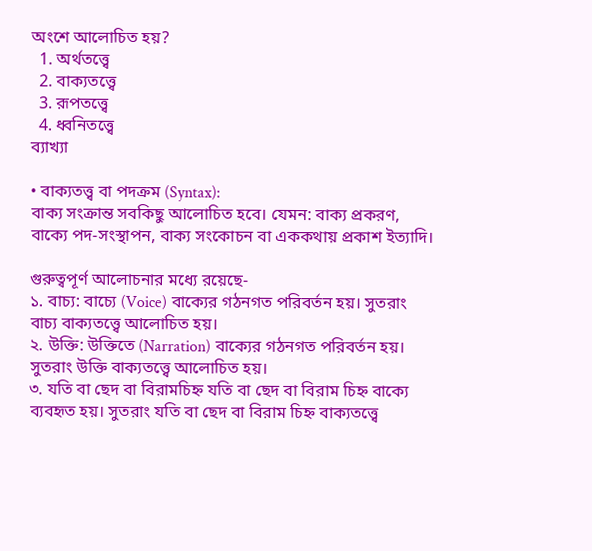অংশে আলোচিত হয়?
  1. অর্থতত্ত্বে
  2. বাক্যতত্ত্বে
  3. রূপতত্ত্বে
  4. ধ্বনিতত্ত্বে
ব্যাখ্যা

• বাক্যতত্ত্ব বা পদক্রম (Syntax):
বাক্য সংক্রান্ত সবকিছু আলোচিত হবে। যেমন: বাক্য প্রকরণ, বাক্যে পদ-সংস্থাপন, বাক্য সংকোচন বা এককথায় প্রকাশ ইত্যাদি।

গুরুত্বপূর্ণ আলোচনার মধ্যে রয়েছে-
১. বাচ্য: বাচ্যে (Voice) বাক্যের গঠনগত পরিবর্তন হয়। সুতরাং বাচ্য বাক্যতত্ত্বে আলোচিত হয়।
২. উক্তি: উক্তিতে (Narration) বাক্যের গঠনগত পরিবর্তন হয়। সুতরাং উক্তি বাক্যতত্ত্বে আলোচিত হয়।
৩. যতি বা ছেদ বা বিরামচিহ্ন যতি বা ছেদ বা বিরাম চিহ্ন বাক্যে ব্যবহৃত হয়। সুতরাং যতি বা ছেদ বা বিরাম চিহ্ন বাক্যতত্ত্বে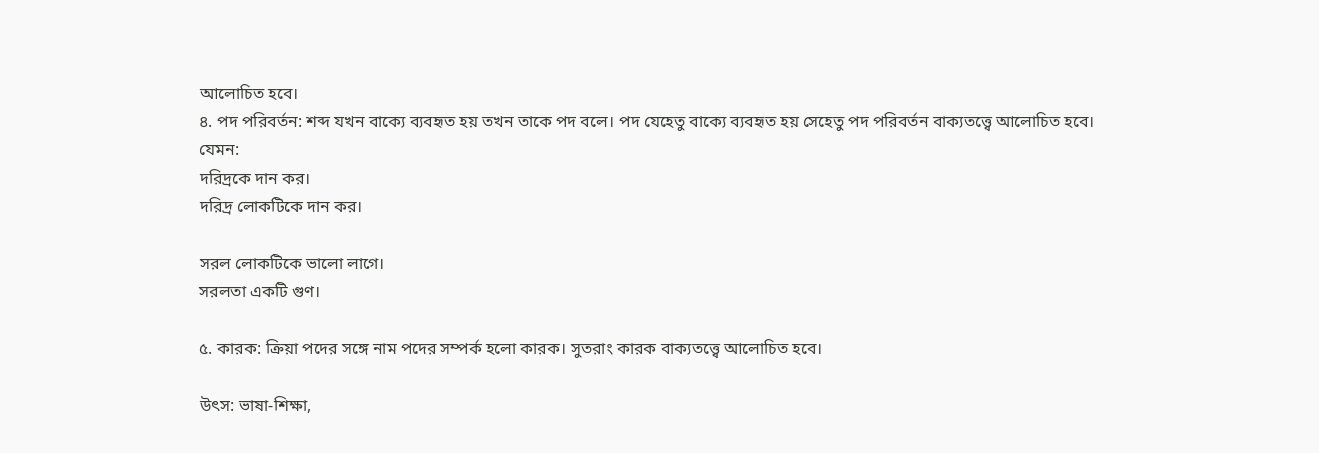আলোচিত হবে।
৪. পদ পরিবর্তন: শব্দ যখন বাক্যে ব্যবহৃত হয় তখন তাকে পদ বলে। পদ যেহেতু বাক্যে ব্যবহৃত হয় সেহেতু পদ পরিবর্তন বাক্যতত্ত্বে আলোচিত হবে।
যেমন:
দরিদ্রকে দান কর।
দরিদ্র লোকটিকে দান কর।

সরল লোকটিকে ভালো লাগে।
সরলতা একটি গুণ।

৫. কারক: ক্রিয়া পদের সঙ্গে নাম পদের সম্পর্ক হলো কারক। সুতরাং কারক বাক্যতত্ত্বে আলোচিত হবে।

উৎস: ভাষা-শিক্ষা,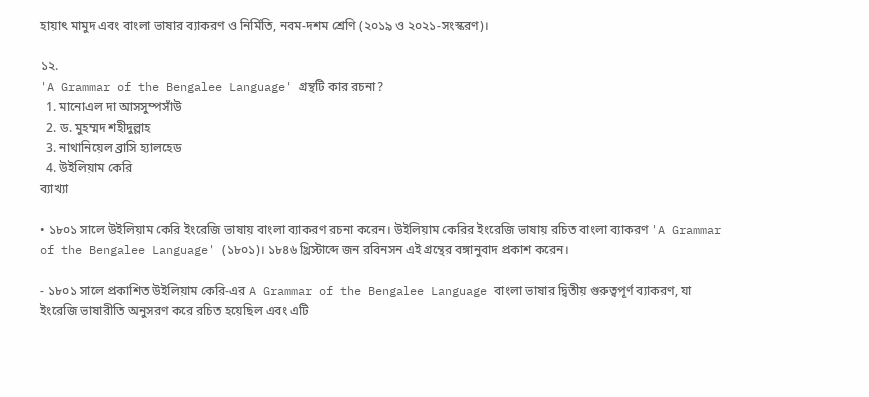হায়াৎ মামুদ এবং বাংলা ভাষার ব্যাকরণ ও নির্মিতি, নবম-দশম শ্রেণি (২০১৯ ও ২০২১-সংস্করণ)।

১২.
'A Grammar of the Bengalee Language' গ্রন্থটি কার রচনা?
  1. মানোএল দা আসসুম্পসাঁউ
  2. ড. মুহম্মদ শহীদুল্লাহ
  3. নাথানিয়েল ব্রাসি হ্যালহেড
  4. উইলিয়াম কেরি
ব্যাখ্যা

• ১৮০১ সালে উইলিয়াম কেরি ইংরেজি ভাষায় বাংলা ব্যাকরণ রচনা করেন। উইলিয়াম কেরির ইংরেজি ভাষায় রচিত বাংলা ব্যাকরণ 'A Grammar of the Bengalee Language' (১৮০১)। ১৮৪৬ খ্রিস্টাব্দে জন রবিনসন এই গ্রন্থের বঙ্গানুবাদ প্রকাশ করেন।

- ১৮০১ সালে প্রকাশিত উইলিয়াম কেরি-এর A Grammar of the Bengalee Language বাংলা ভাষার দ্বিতীয় গুরুত্বপূর্ণ ব্যাকরণ, যা ইংরেজি ভাষারীতি অনুসরণ করে রচিত হয়েছিল এবং এটি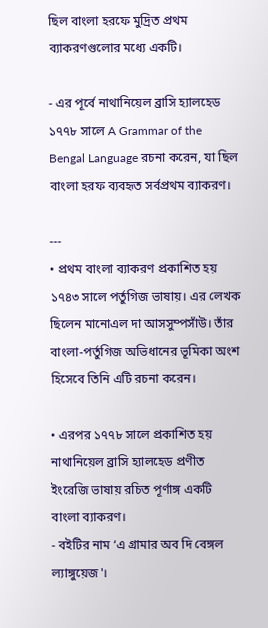ছিল বাংলা হরফে মুদ্রিত প্রথম ব্যাকরণগুলোর মধ্যে একটি।

- এর পূর্বে নাথানিয়েল ব্রাসি হ্যালহেড ১৭৭৮ সালে A Grammar of the Bengal Language রচনা করেন, যা ছিল বাংলা হরফ ব্যবহৃত সর্বপ্রথম ব্যাকরণ।

---
• প্রথম বাংলা ব্যাকরণ প্রকাশিত হয় ১৭৪৩ সালে পর্তুগিজ ভাষায়। এর লেখক ছিলেন মানোএল দা আসসুম্পসাঁউ। তাঁর বাংলা-পর্তুগিজ অভিধানের ভূমিকা অংশ হিসেবে তিনি এটি রচনা করেন।

• এরপর ১৭৭৮ সালে প্রকাশিত হয় নাথানিয়েল ব্রাসি হ্যালহেড প্রণীত ইংরেজি ভাষায় রচিত পূর্ণাঙ্গ একটি বাংলা ব্যাকরণ।
- বইটির নাম ‘এ গ্রামার অব দি বেঙ্গল ল্যাঙ্গুয়েজ'।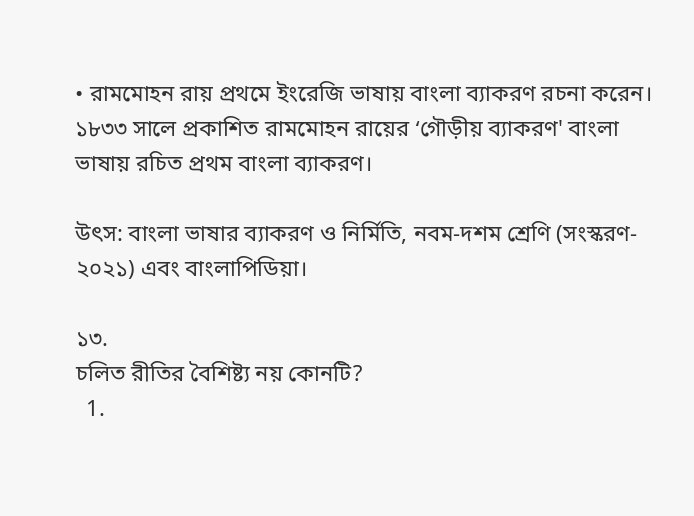• রামমোহন রায় প্রথমে ইংরেজি ভাষায় বাংলা ব্যাকরণ রচনা করেন। ১৮৩৩ সালে প্রকাশিত রামমোহন রায়ের ‘গৌড়ীয় ব্যাকরণ' বাংলা ভাষায় রচিত প্রথম বাংলা ব্যাকরণ।

উৎস: বাংলা ভাষার ব্যাকরণ ও নির্মিতি, নবম-দশম শ্রেণি (সংস্করণ- ২০২১) এবং বাংলাপিডিয়া।

১৩.
চলিত রীতির বৈশিষ্ট্য নয় কোনটি?
  1.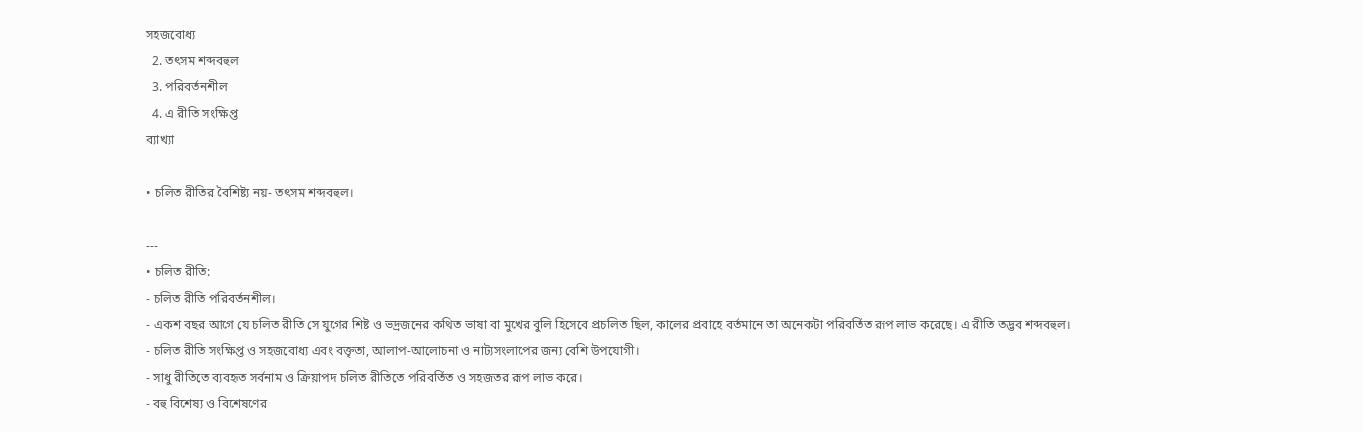সহজবোধ্য
  2. তৎসম শব্দবহুল
  3. পরিবর্তনশীল
  4. এ রীতি সংক্ষিপ্ত
ব্যাখ্যা

• চলিত রীতির বৈশিষ্ট্য নয়- তৎসম শব্দবহুল।

---
• চলিত রীতি:
- চলিত রীতি পরিবর্তনশীল।
- একশ বছর আগে যে চলিত রীতি সে যুগের শিষ্ট ও ভদ্রজনের কথিত ভাষা বা মুখের বুলি হিসেবে প্রচলিত ছিল, কালের প্রবাহে বর্তমানে তা অনেকটা পরিবর্তিত রূপ লাভ করেছে। এ রীতি তদ্ভব শব্দবহুল।
- চলিত রীতি সংক্ষিপ্ত ও সহজবোধ্য এবং বক্তৃতা, আলাপ-আলোচনা ও নাট্যসংলাপের জন্য বেশি উপযোগী।
- সাধু রীতিতে ব্যবহৃত সর্বনাম ও ক্রিয়াপদ চলিত রীতিতে পরিবর্তিত ও সহজতর রূপ লাভ করে।
- বহু বিশেষ্য ও বিশেষণের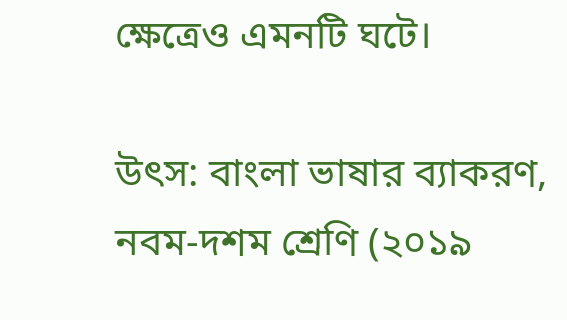ক্ষেত্রেও এমনটি ঘটে।

উৎস: বাংলা ভাষার ব্যাকরণ, নবম-দশম শ্রেণি (২০১৯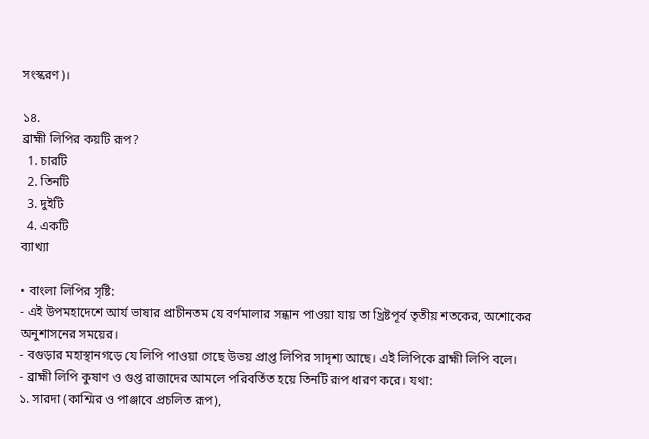সংস্করণ)।

১৪.
ব্রাহ্মী লিপির কয়টি রূপ?
  1. চারটি
  2. তিনটি
  3. দুইটি
  4. একটি
ব্যাখ্যা

• বাংলা লিপির সৃষ্টি:
- এই উপমহাদেশে আর্য ভাষার প্রাচীনতম যে বর্ণমালার সন্ধান পাওয়া যায় তা খ্রিষ্টপূর্ব তৃতীয় শতকের, অশোকের অনুশাসনের সময়ের।
- বগুড়ার মহাস্থানগড়ে যে লিপি পাওয়া গেছে উভয় প্রাপ্ত লিপির সাদৃশ্য আছে। এই লিপিকে ব্রাহ্মী লিপি বলে।
- ব্রাহ্মী লিপি কুষাণ ও গুপ্ত রাজাদের আমলে পরিবর্তিত হয়ে তিনটি রূপ ধারণ করে। যথা:
১. সারদা (কাশ্মির ও পাঞ্জাবে প্রচলিত রূপ),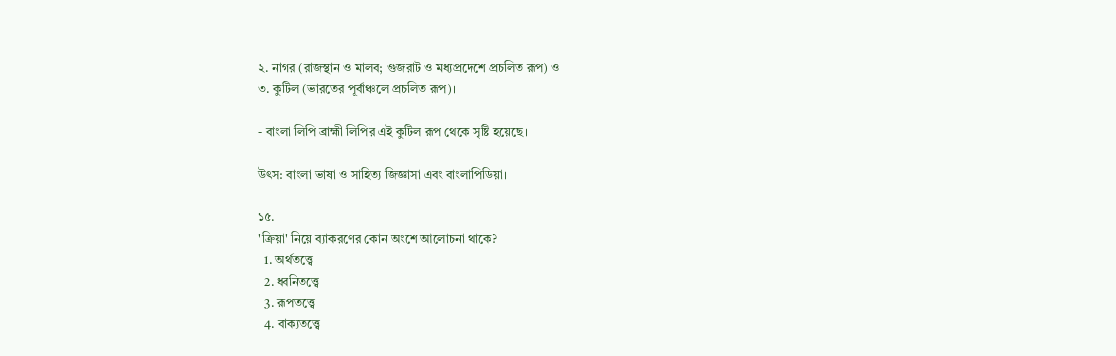২. নাগর (রাজস্থান ও মালব; গুজরাট ও মধ্যপ্রদেশে প্রচলিত রূপ) ও
৩. কুটিল (ভারতের পূর্বাঞ্চলে প্রচলিত রূপ)।

- বাংলা লিপি ব্রাহ্মী লিপির এই কুটিল রূপ থেকে সৃষ্টি হয়েছে।

উৎস: বাংলা ভাষা ও সাহিত্য জিজ্ঞাসা এবং বাংলাপিডিয়া।

১৫.
'ক্রিয়া' নিয়ে ব্যাকরণের কোন অংশে আলোচনা থাকে?
  1. অর্থতত্ত্বে
  2. ধ্বনিতত্ত্বে
  3. রূপতত্ত্বে
  4. বাক্যতত্ত্বে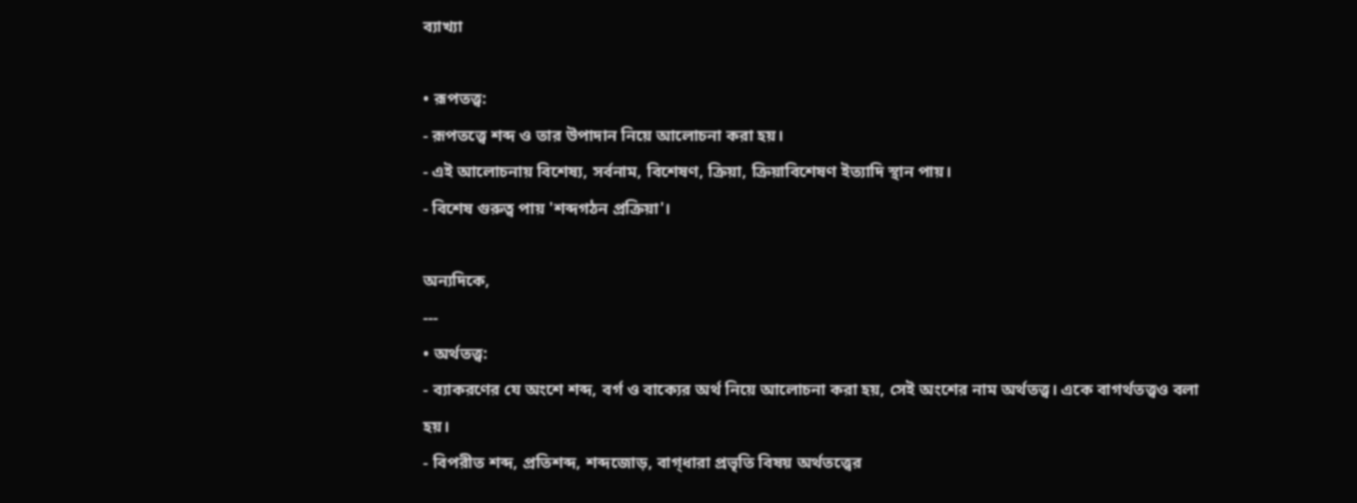ব্যাখ্যা

• রূপতত্ত্ব:
- রূপতত্ত্বে শব্দ ও তার উপাদান নিয়ে আলোচনা করা হয়।
- এই আলোচনায় বিশেষ্য, সর্বনাম, বিশেষণ, ক্রিয়া, ক্রিয়াবিশেষণ ইত্যাদি স্থান পায়।
- বিশেষ গুরুত্ব পায় 'শব্দগঠন প্রক্রিয়া'।

অন্যদিকে,
---
• অর্থতত্ত্ব:
- ব্যাকরণের যে অংশে শব্দ, বর্গ ও বাক্যের অর্থ নিয়ে আলোচনা করা হয়, সেই অংশের নাম অর্থতত্ত্ব। একে বাগর্থতত্ত্বও বলা হয়।
- বিপরীত শব্দ, প্রতিশব্দ, শব্দজোড়, বাগ্‌ধারা প্রভৃতি বিষয় অর্থতত্ত্বের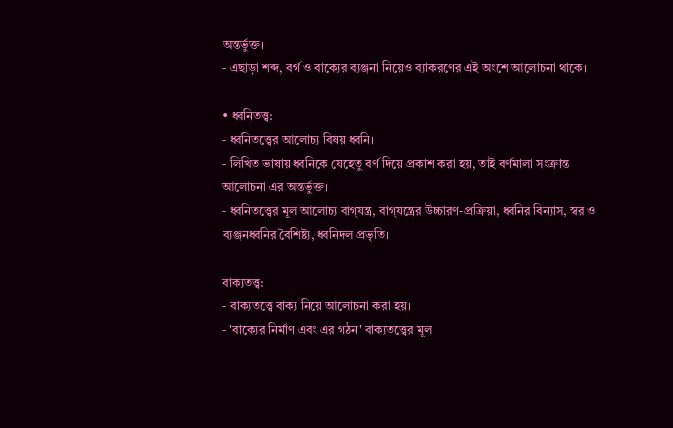অন্তর্ভুক্ত।
- এছাড়া শব্দ, বর্গ ও বাক্যের ব্যঞ্জনা নিয়েও ব্যাকরণের এই অংশে আলোচনা থাকে।

• ধ্বনিতত্ত্ব:
- ধ্বনিতত্ত্বের আলোচ্য বিষয় ধ্বনি।
- লিখিত ভাষায় ধ্বনিকে যেহেতু বর্ণ দিয়ে প্রকাশ করা হয়, তাই বর্ণমালা সংক্রান্ত আলোচনা এর অন্তর্ভুক্ত।
- ধ্বনিতত্ত্বের মূল আলোচ্য বাগ্‌যন্ত্র, বাগ্‌যন্ত্রের উচ্চারণ-প্রক্রিয়া, ধ্বনির বিন্যাস, স্বর ও ব্যঞ্জনধ্বনির বৈশিষ্ট্য, ধ্বনিদল প্রভৃতি।

বাক্যতত্ত্ব:
- বাক্যতত্ত্বে বাক্য নিয়ে আলোচনা করা হয়।
- 'বাক্যের নির্মাণ এবং এর গঠন' বাক্যতত্ত্বের মূল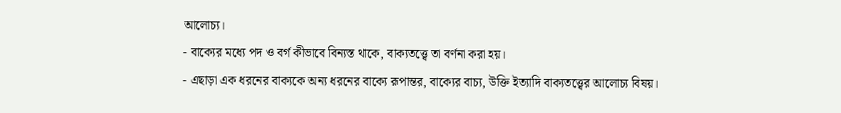আলোচ্য।
- বাক্যের মধ্যে পদ ও বর্গ কীভাবে বিন্যস্ত থাকে, বাক্যতত্ত্বে তা বর্ণনা করা হয়।
- এছাড়া এক ধরনের বাক্যকে অন্য ধরনের বাক্যে রূপান্তর, বাক্যের বাচ্য, উক্তি ইত্যাদি বাক্যতত্ত্বের আলোচ্য বিষয়।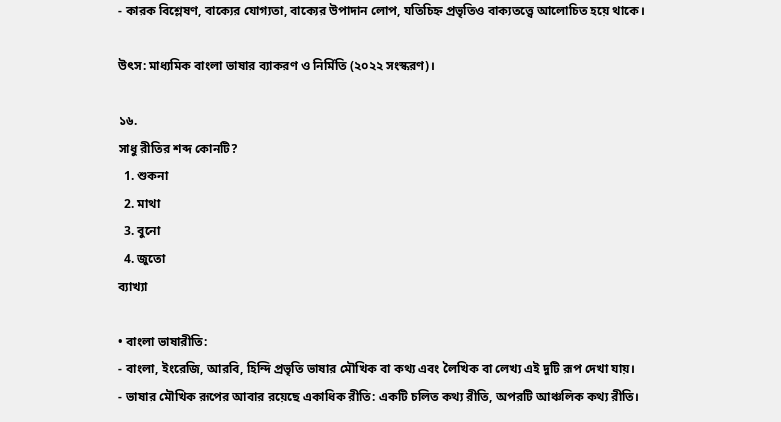- কারক বিশ্লেষণ, বাক্যের যোগ্যতা, বাক্যের উপাদান লোপ, যতিচিহ্ন প্রভৃতিও বাক্যতত্ত্বে আলোচিত হয়ে থাকে।

উৎস: মাধ্যমিক বাংলা ভাষার ব্যাকরণ ও নির্মিতি (২০২২ সংস্করণ)।

১৬.
সাধু রীতির শব্দ কোনটি?
  1. শুকনা
  2. মাথা
  3. বুনো
  4. জুতো
ব্যাখ্যা

• বাংলা ভাষারীতি:
- বাংলা, ইংরেজি, আরবি, হিন্দি প্রভৃতি ভাষার মৌখিক বা কথ্য এবং লৈখিক বা লেখ্য এই দুটি রূপ দেখা যায়।
- ভাষার মৌখিক রূপের আবার রয়েছে একাধিক রীতি: একটি চলিত কথ্য রীতি, অপরটি আঞ্চলিক কথ্য রীতি।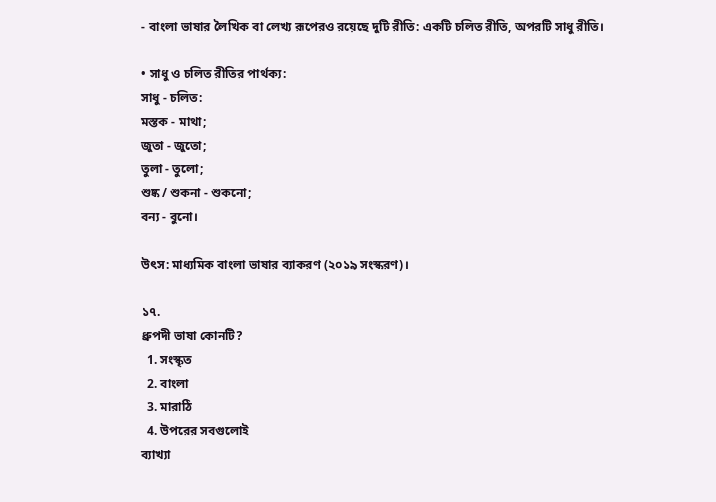- বাংলা ভাষার লৈখিক বা লেখ্য রূপেরও রয়েছে দুটি রীতি: একটি চলিত রীতি, অপরটি সাধু রীতি।

• সাধু ও চলিত রীতির পার্থক্য:
সাধু - চলিত:
মস্তক - মাথা;
জুতা - জুতো;
তুলা - তুলো;
শুষ্ক / শুকনা - শুকনো;
বন্য - বুনো।

উৎস: মাধ্যমিক বাংলা ভাষার ব্যাকরণ (২০১৯ সংস্করণ)।

১৭.
ধ্রুপদী ভাষা কোনটি?
  1. সংস্কৃত
  2. বাংলা
  3. মারাঠি
  4. উপরের সবগুলোই
ব্যাখ্যা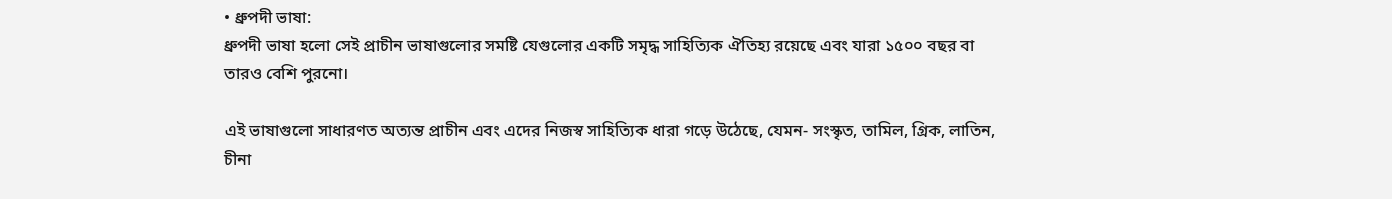• ধ্রুপদী ভাষা:
ধ্রুপদী ভাষা হলো সেই প্রাচীন ভাষাগুলোর সমষ্টি যেগুলোর একটি সমৃদ্ধ সাহিত্যিক ঐতিহ্য রয়েছে এবং যারা ১৫০০ বছর বা তারও বেশি পুরনো।

এই ভাষাগুলো সাধারণত অত্যন্ত প্রাচীন এবং এদের নিজস্ব সাহিত্যিক ধারা গড়ে উঠেছে, যেমন- সংস্কৃত, তামিল, গ্রিক, লাতিন, চীনা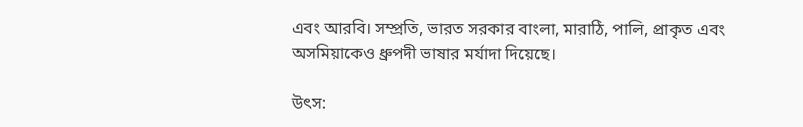এবং আরবি। সম্প্রতি, ভারত সরকার বাংলা, মারাঠি, পালি, প্রাকৃত এবং অসমিয়াকেও ধ্রুপদী ভাষার মর্যাদা দিয়েছে।

উৎস: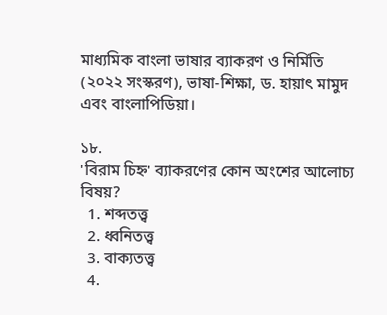মাধ্যমিক বাংলা ভাষার ব্যাকরণ ও নির্মিতি (২০২২ সংস্করণ), ভাষা-শিক্ষা, ড. হায়াৎ মামুদ এবং বাংলাপিডিয়া।

১৮.
'বিরাম চিহ্ন' ব্যাকরণের কোন অংশের আলোচ্য বিষয়?
  1. শব্দতত্ত্ব
  2. ধ্বনিতত্ত্ব
  3. বাক্যতত্ত্ব
  4.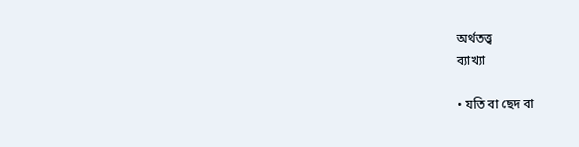অর্থতত্ত্ব
ব্যাখ্যা

• যতি বা ছেদ বা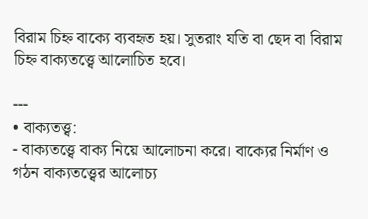বিরাম চিহ্ন বাক্যে ব্যবহৃত হয়। সুতরাং যতি বা ছেদ বা বিরাম চিহ্ন বাক্যতত্ত্বে আলোচিত হবে।

---
• বাক্যতত্ত্ব:
- বাক্যতত্ত্বে বাক্য নিয়ে আলোচনা করে। বাক্যের নির্মাণ ও গঠন বাক্যতত্ত্বের আলোচ্য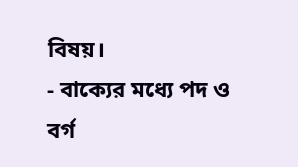বিষয়।
- বাক্যের মধ্যে পদ ও বর্গ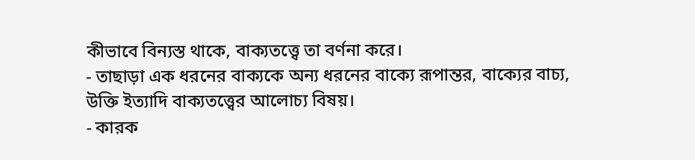কীভাবে বিন্যস্ত থাকে, বাক্যতত্ত্বে তা বর্ণনা করে।
- তাছাড়া এক ধরনের বাক্যকে অন্য ধরনের বাক্যে রূপান্তর, বাক্যের বাচ্য, উক্তি ইত্যাদি বাক্যতত্ত্বের আলোচ্য বিষয়।
- কারক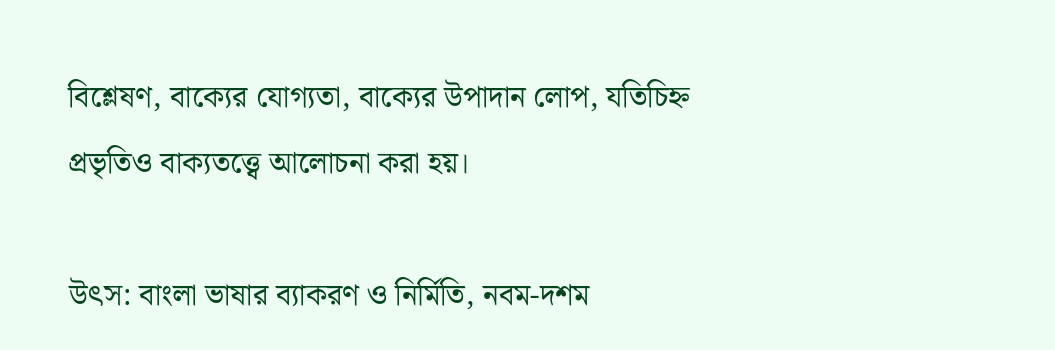বিশ্লেষণ, বাক্যের যোগ্যতা, বাক্যের উপাদান লোপ, যতিচিহ্ন প্রভৃতিও বাক্যতত্ত্বে আলোচনা করা হয়।

উৎস: বাংলা ভাষার ব্যাকরণ ও নির্মিতি, নবম-দশম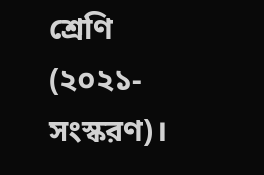শ্রেণি (২০২১-সংস্করণ)।